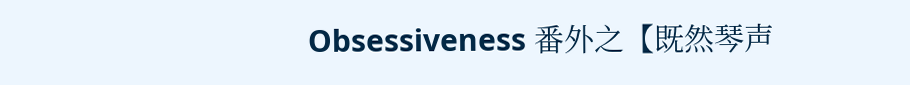Obsessiveness 番外之【既然琴声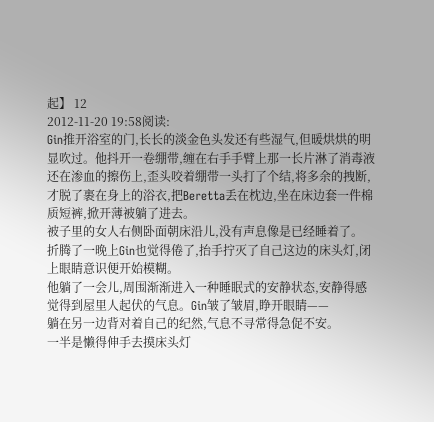起】 12
2012-11-20 19:58阅读:
Gin推开浴室的门,长长的淡金色头发还有些湿气,但暖烘烘的明显吹过。他抖开一卷绷带,缠在右手手臂上那一长片淋了消毒液还在渗血的擦伤上,歪头咬着绷带一头打了个结,将多余的拽断,才脱了裹在身上的浴衣,把Beretta丢在枕边,坐在床边套一件棉质短裤,掀开薄被躺了进去。
被子里的女人右侧卧面朝床沿儿,没有声息像是已经睡着了。
折腾了一晚上Gin也觉得倦了,抬手拧灭了自己这边的床头灯,闭上眼睛意识便开始模糊。
他躺了一会儿,周围渐渐进入一种睡眠式的安静状态,安静得感觉得到屋里人起伏的气息。Gin皱了皱眉,睁开眼睛——
躺在另一边背对着自己的纪然,气息不寻常得急促不安。
一半是懒得伸手去摸床头灯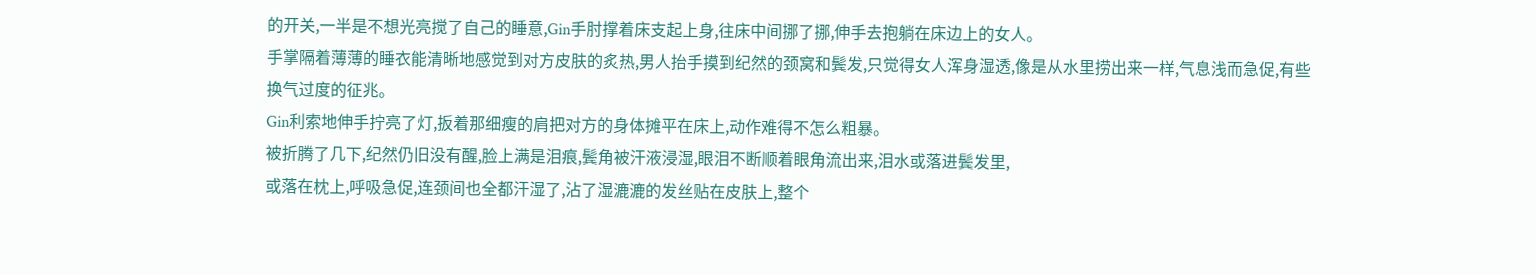的开关,一半是不想光亮搅了自己的睡意,Gin手肘撑着床支起上身,往床中间挪了挪,伸手去抱躺在床边上的女人。
手掌隔着薄薄的睡衣能清晰地感觉到对方皮肤的炙热,男人抬手摸到纪然的颈窝和鬓发,只觉得女人浑身湿透,像是从水里捞出来一样,气息浅而急促,有些换气过度的征兆。
Gin利索地伸手拧亮了灯,扳着那细瘦的肩把对方的身体摊平在床上,动作难得不怎么粗暴。
被折腾了几下,纪然仍旧没有醒,脸上满是泪痕,鬓角被汗液浸湿,眼泪不断顺着眼角流出来,泪水或落进鬓发里,
或落在枕上,呼吸急促,连颈间也全都汗湿了,沾了湿漉漉的发丝贴在皮肤上,整个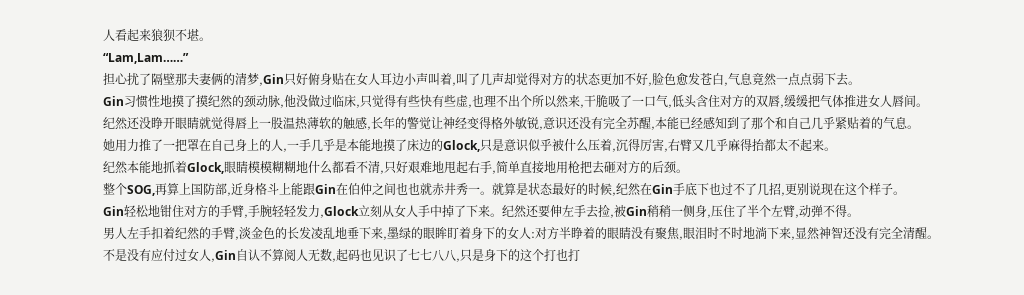人看起来狼狈不堪。
“Lam,Lam……”
担心扰了隔壁那夫妻俩的清梦,Gin只好俯身贴在女人耳边小声叫着,叫了几声却觉得对方的状态更加不好,脸色愈发苍白,气息竟然一点点弱下去。
Gin习惯性地摸了摸纪然的颈动脉,他没做过临床,只觉得有些快有些虚,也理不出个所以然来,干脆吸了一口气,低头含住对方的双唇,缓缓把气体推进女人唇间。
纪然还没睁开眼睛就觉得唇上一股温热薄软的触感,长年的警觉让神经变得格外敏锐,意识还没有完全苏醒,本能已经感知到了那个和自己几乎紧贴着的气息。
她用力推了一把罩在自己身上的人,一手几乎是本能地摸了床边的Glock,只是意识似乎被什么压着,沉得厉害,右臂又几乎麻得抬都太不起来。
纪然本能地抓着Glock,眼睛模模糊糊地什么都看不清,只好艰难地甩起右手,简单直接地用枪把去砸对方的后颈。
整个SOG,再算上国防部,近身格斗上能跟Gin在伯仲之间也也就赤井秀一。就算是状态最好的时候,纪然在Gin手底下也过不了几招,更别说现在这个样子。
Gin轻松地钳住对方的手臂,手腕轻轻发力,Glock立刻从女人手中掉了下来。纪然还要伸左手去捡,被Gin稍稍一侧身,压住了半个左臂,动弹不得。
男人左手扣着纪然的手臂,淡金色的长发凌乱地垂下来,墨绿的眼眸盯着身下的女人:对方半睁着的眼睛没有聚焦,眼泪时不时地淌下来,显然神智还没有完全清醒。
不是没有应付过女人,Gin自认不算阅人无数,起码也见识了七七八八,只是身下的这个打也打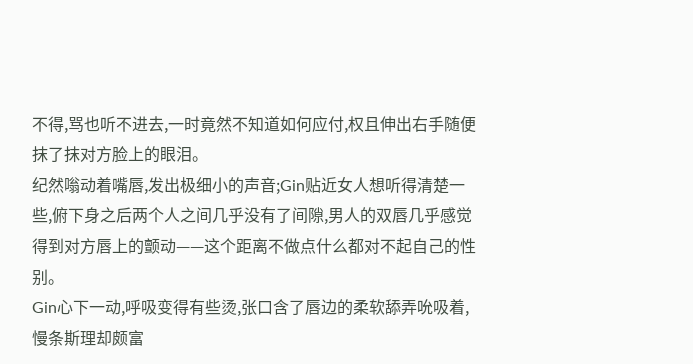不得,骂也听不进去,一时竟然不知道如何应付,权且伸出右手随便抹了抹对方脸上的眼泪。
纪然嗡动着嘴唇,发出极细小的声音;Gin贴近女人想听得清楚一些,俯下身之后两个人之间几乎没有了间隙,男人的双唇几乎感觉得到对方唇上的颤动——这个距离不做点什么都对不起自己的性别。
Gin心下一动,呼吸变得有些烫,张口含了唇边的柔软舔弄吮吸着,慢条斯理却颇富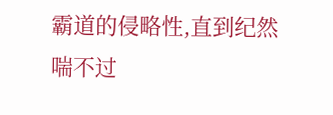霸道的侵略性,直到纪然喘不过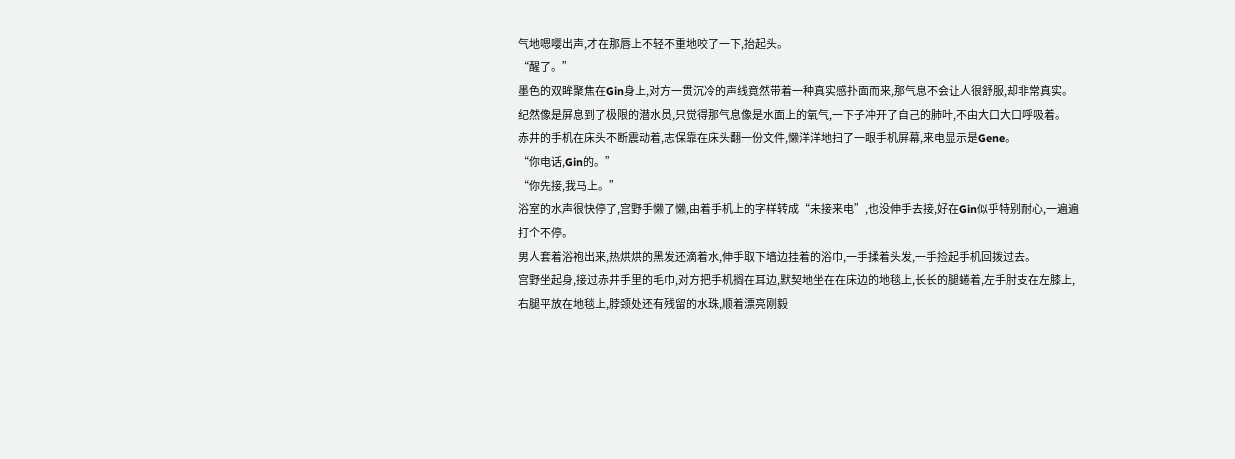气地嗯嘤出声,才在那唇上不轻不重地咬了一下,抬起头。
“醒了。”
墨色的双眸聚焦在Gin身上,对方一贯沉冷的声线竟然带着一种真实感扑面而来,那气息不会让人很舒服,却非常真实。
纪然像是屏息到了极限的潜水员,只觉得那气息像是水面上的氧气,一下子冲开了自己的肺叶,不由大口大口呼吸着。
赤井的手机在床头不断震动着,志保靠在床头翻一份文件,懒洋洋地扫了一眼手机屏幕,来电显示是Gene。
“你电话,Gin的。”
“你先接,我马上。”
浴室的水声很快停了,宫野手懒了懒,由着手机上的字样转成“未接来电”,也没伸手去接,好在Gin似乎特别耐心,一遍遍打个不停。
男人套着浴袍出来,热烘烘的黑发还滴着水,伸手取下墙边挂着的浴巾,一手揉着头发,一手捡起手机回拨过去。
宫野坐起身,接过赤井手里的毛巾,对方把手机搁在耳边,默契地坐在在床边的地毯上,长长的腿蜷着,左手肘支在左膝上,右腿平放在地毯上,脖颈处还有残留的水珠,顺着漂亮刚毅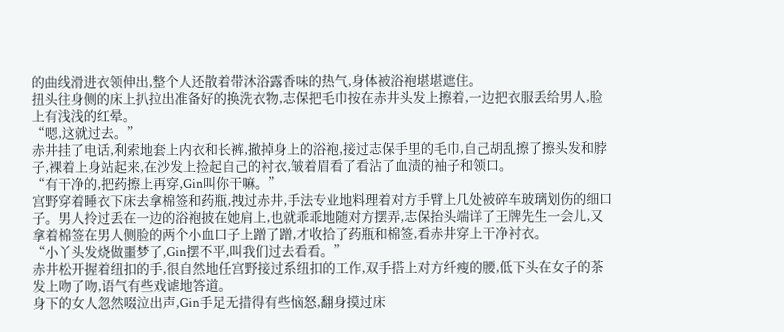的曲线滑进衣领伸出,整个人还散着带沐浴露香味的热气,身体被浴袍堪堪遮住。
扭头往身侧的床上扒拉出准备好的换洗衣物,志保把毛巾按在赤井头发上擦着,一边把衣服丢给男人,脸上有浅浅的红晕。
“嗯,这就过去。”
赤井挂了电话,利索地套上内衣和长裤,撤掉身上的浴袍,接过志保手里的毛巾,自己胡乱擦了擦头发和脖子,裸着上身站起来,在沙发上捡起自己的衬衣,皱着眉看了看沾了血渍的袖子和领口。
“有干净的,把药擦上再穿,Gin叫你干嘛。”
宫野穿着睡衣下床去拿棉签和药瓶,拽过赤井,手法专业地料理着对方手臂上几处被碎车玻璃划伤的细口子。男人拎过丢在一边的浴袍披在她肩上,也就乖乖地随对方摆弄,志保抬头端详了王牌先生一会儿,又拿着棉签在男人侧脸的两个小血口子上蹭了蹭,才收拾了药瓶和棉签,看赤井穿上干净衬衣。
“小丫头发烧做噩梦了,Gin摆不平,叫我们过去看看。”
赤井松开握着纽扣的手,很自然地任宫野接过系纽扣的工作,双手搭上对方纤瘦的腰,低下头在女子的茶发上吻了吻,语气有些戏谑地答道。
身下的女人忽然啜泣出声,Gin手足无措得有些恼怒,翻身摸过床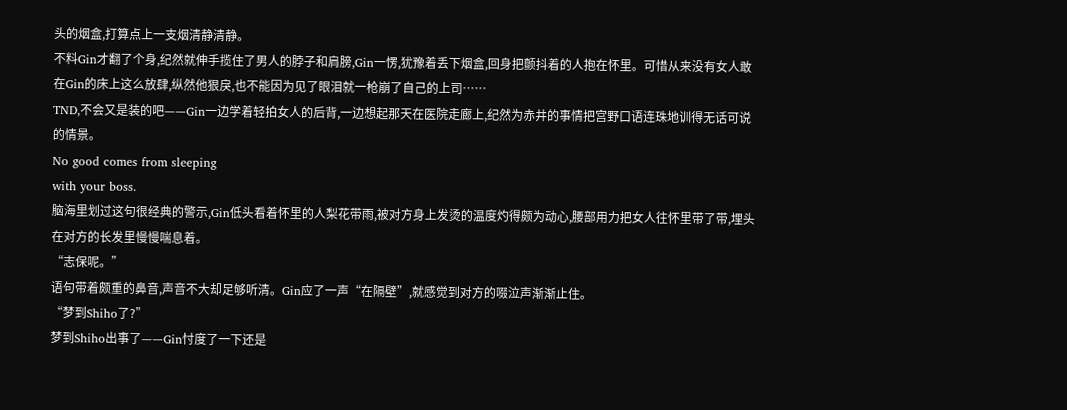头的烟盒,打算点上一支烟清静清静。
不料Gin才翻了个身,纪然就伸手揽住了男人的脖子和肩膀,Gin一愣,犹豫着丢下烟盒,回身把颤抖着的人抱在怀里。可惜从来没有女人敢在Gin的床上这么放肆,纵然他狠戾,也不能因为见了眼泪就一枪崩了自己的上司……
TND,不会又是装的吧——Gin一边学着轻拍女人的后背,一边想起那天在医院走廊上,纪然为赤井的事情把宫野口语连珠地训得无话可说的情景。
No good comes from sleeping
with your boss.
脑海里划过这句很经典的警示,Gin低头看着怀里的人梨花带雨,被对方身上发烫的温度灼得颇为动心,腰部用力把女人往怀里带了带,埋头在对方的长发里慢慢喘息着。
“志保呢。”
语句带着颇重的鼻音,声音不大却足够听清。Gin应了一声“在隔壁”,就感觉到对方的啜泣声渐渐止住。
“梦到Shiho了?”
梦到Shiho出事了——Gin忖度了一下还是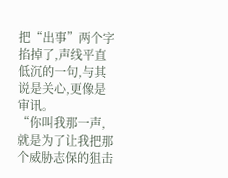把“出事”两个字掐掉了,声线平直低沉的一句,与其说是关心,更像是审讯。
“你叫我那一声,就是为了让我把那个威胁志保的狙击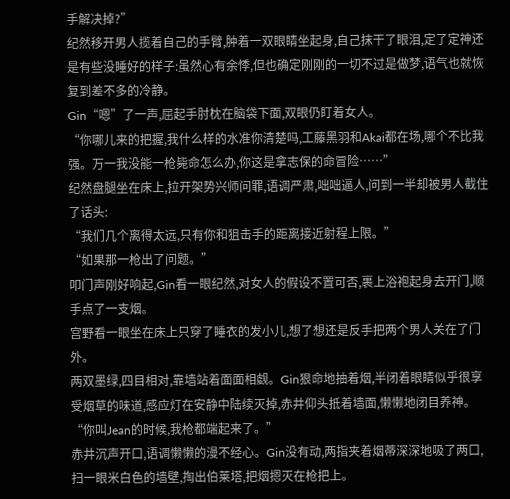手解决掉?”
纪然移开男人揽着自己的手臂,肿着一双眼睛坐起身,自己抹干了眼泪,定了定神还是有些没睡好的样子:虽然心有余悸,但也确定刚刚的一切不过是做梦,语气也就恢复到差不多的冷静。
Gin“嗯”了一声,屈起手肘枕在脑袋下面,双眼仍盯着女人。
“你哪儿来的把握,我什么样的水准你清楚吗,工藤黑羽和Akai都在场,哪个不比我强。万一我没能一枪毙命怎么办,你这是拿志保的命冒险……”
纪然盘腿坐在床上,拉开架势兴师问罪,语调严肃,咄咄逼人,问到一半却被男人截住了话头:
“我们几个离得太远,只有你和狙击手的距离接近射程上限。”
“如果那一枪出了问题。”
叩门声刚好响起,Gin看一眼纪然,对女人的假设不置可否,裹上浴袍起身去开门,顺手点了一支烟。
宫野看一眼坐在床上只穿了睡衣的发小儿,想了想还是反手把两个男人关在了门外。
两双墨绿,四目相对,靠墙站着面面相觑。Gin狠命地抽着烟,半闭着眼睛似乎很享受烟草的味道,感应灯在安静中陆续灭掉,赤井仰头抵着墙面,懒懒地闭目养神。
“你叫Jean的时候,我枪都端起来了。”
赤井沉声开口,语调懒懒的漫不经心。Gin没有动,两指夹着烟蒂深深地吸了两口,扫一眼米白色的墙壁,掏出伯莱塔,把烟摁灭在枪把上。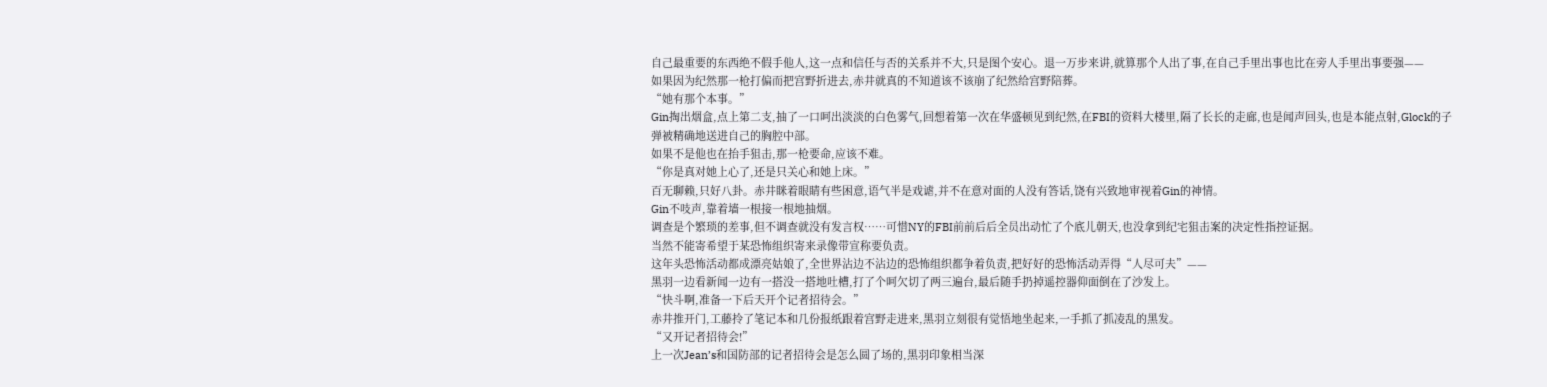自己最重要的东西绝不假手他人,这一点和信任与否的关系并不大,只是图个安心。退一万步来讲,就算那个人出了事,在自己手里出事也比在旁人手里出事要强——
如果因为纪然那一枪打偏而把宫野折进去,赤井就真的不知道该不该崩了纪然给宫野陪葬。
“她有那个本事。”
Gin掏出烟盒,点上第二支,抽了一口呵出淡淡的白色雾气,回想着第一次在华盛顿见到纪然,在FBI的资料大楼里,隔了长长的走廊,也是闻声回头,也是本能点射,Glock的子弹被精确地送进自己的胸腔中部。
如果不是他也在抬手狙击,那一枪要命,应该不难。
“你是真对她上心了,还是只关心和她上床。”
百无聊赖,只好八卦。赤井眯着眼睛有些困意,语气半是戏谑,并不在意对面的人没有答话,饶有兴致地审视着Gin的神情。
Gin不吱声,靠着墙一根接一根地抽烟。
调查是个繁琐的差事,但不调查就没有发言权……可惜NY的FBI前前后后全员出动忙了个底儿朝天,也没拿到纪宅狙击案的决定性指控证据。
当然不能寄希望于某恐怖组织寄来录像带宣称要负责。
这年头恐怖活动都成漂亮姑娘了,全世界沾边不沾边的恐怖组织都争着负责,把好好的恐怖活动弄得“人尽可夫”——
黑羽一边看新闻一边有一搭没一搭地吐槽,打了个呵欠切了两三遍台,最后随手扔掉遥控器仰面倒在了沙发上。
“快斗啊,准备一下后天开个记者招待会。”
赤井推开门,工藤拎了笔记本和几份报纸跟着宫野走进来,黑羽立刻很有觉悟地坐起来,一手抓了抓凌乱的黑发。
“又开记者招待会!”
上一次Jean’s和国防部的记者招待会是怎么圆了场的,黑羽印象相当深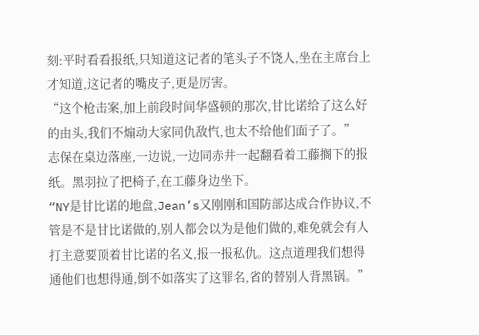刻:平时看看报纸,只知道这记者的笔头子不饶人,坐在主席台上才知道,这记者的嘴皮子,更是厉害。
“这个枪击案,加上前段时间华盛顿的那次,甘比诺给了这么好的由头,我们不煽动大家同仇敌忾,也太不给他们面子了。”
志保在桌边落座,一边说,一边同赤井一起翻看着工藤搁下的报纸。黑羽拉了把椅子,在工藤身边坐下。
“NY是甘比诺的地盘,Jean’s又刚刚和国防部达成合作协议,不管是不是甘比诺做的,别人都会以为是他们做的,难免就会有人打主意要顶着甘比诺的名义,报一报私仇。这点道理我们想得通他们也想得通,倒不如落实了这罪名,省的替别人背黑锅。”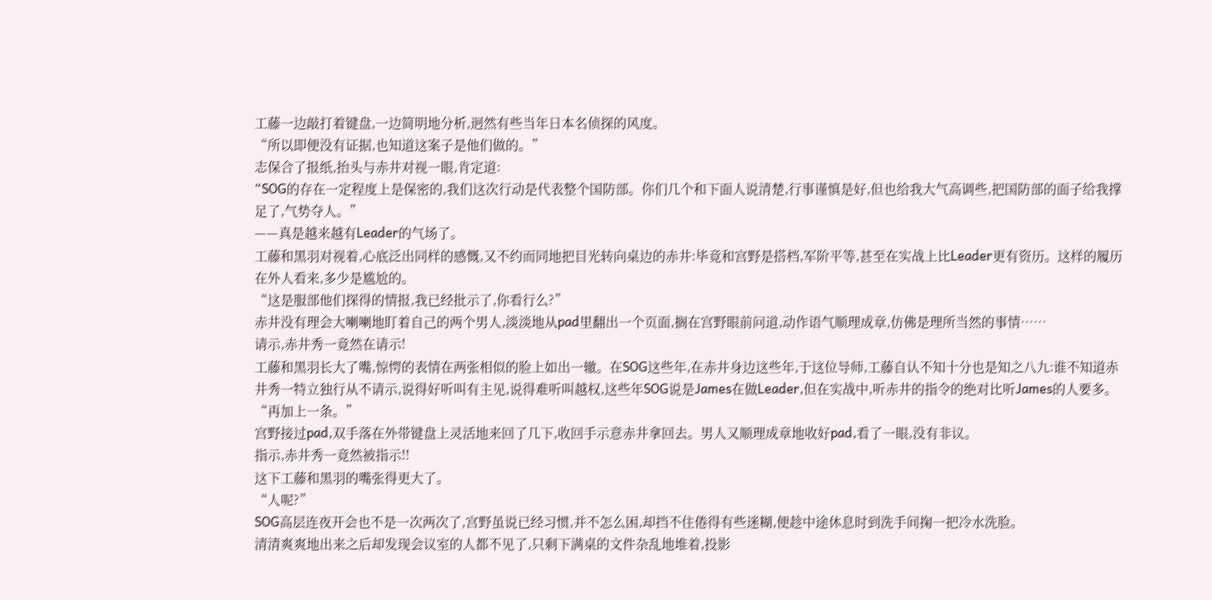工藤一边敲打着键盘,一边简明地分析,迥然有些当年日本名侦探的风度。
“所以即便没有证据,也知道这案子是他们做的。”
志保合了报纸,抬头与赤井对视一眼,肯定道:
“SOG的存在一定程度上是保密的,我们这次行动是代表整个国防部。你们几个和下面人说清楚,行事谨慎是好,但也给我大气高调些,把国防部的面子给我撑足了,气势夺人。”
——真是越来越有Leader的气场了。
工藤和黑羽对视着,心底泛出同样的感慨,又不约而同地把目光转向桌边的赤井:毕竟和宫野是搭档,军阶平等,甚至在实战上比Leader更有资历。这样的履历在外人看来,多少是尴尬的。
“这是服部他们探得的情报,我已经批示了,你看行么?”
赤井没有理会大喇喇地盯着自己的两个男人,淡淡地从pad里翻出一个页面,搁在宫野眼前问道,动作语气顺理成章,仿佛是理所当然的事情……
请示,赤井秀一竟然在请示!
工藤和黑羽长大了嘴,惊愕的表情在两张相似的脸上如出一辙。在SOG这些年,在赤井身边这些年,于这位导师,工藤自认不知十分也是知之八九:谁不知道赤井秀一特立独行从不请示,说得好听叫有主见,说得难听叫越权,这些年SOG说是James在做Leader,但在实战中,听赤井的指令的绝对比听James的人要多。
“再加上一条。”
宫野接过pad,双手落在外带键盘上灵活地来回了几下,收回手示意赤井拿回去。男人又顺理成章地收好pad,看了一眼,没有非议。
指示,赤井秀一竟然被指示!!
这下工藤和黑羽的嘴张得更大了。
“人呢?”
SOG高层连夜开会也不是一次两次了,宫野虽说已经习惯,并不怎么困,却挡不住倦得有些迷糊,便趁中途休息时到洗手间掬一把冷水洗脸。
清清爽爽地出来之后却发现会议室的人都不见了,只剩下满桌的文件杂乱地堆着,投影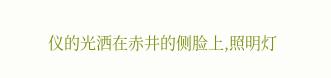仪的光洒在赤井的侧脸上,照明灯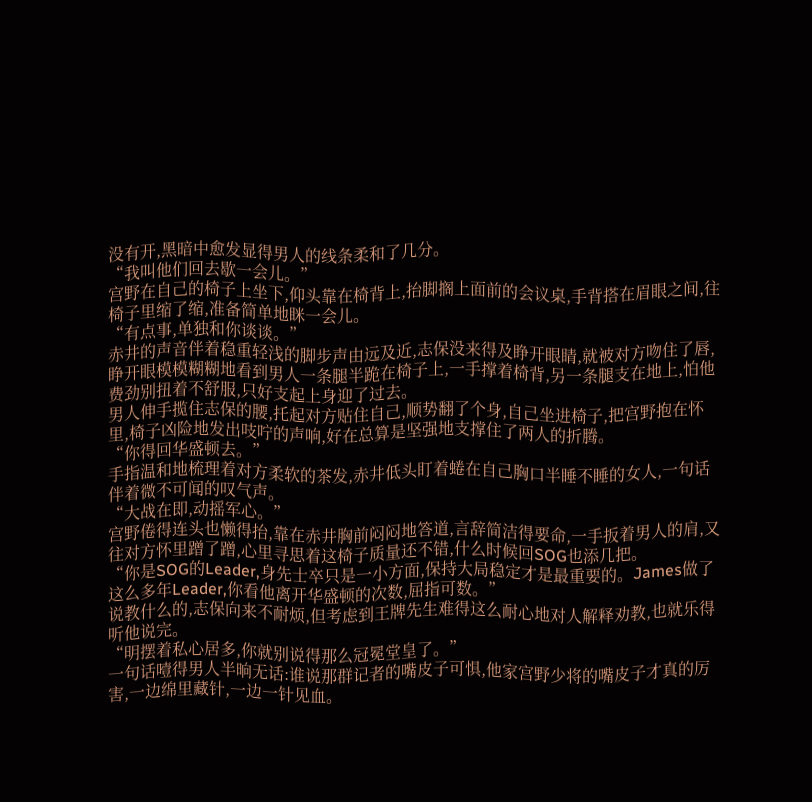没有开,黑暗中愈发显得男人的线条柔和了几分。
“我叫他们回去歇一会儿。”
宫野在自己的椅子上坐下,仰头靠在椅背上,抬脚搁上面前的会议桌,手背搭在眉眼之间,往椅子里缩了缩,准备简单地眯一会儿。
“有点事,单独和你谈谈。”
赤井的声音伴着稳重轻浅的脚步声由远及近,志保没来得及睁开眼睛,就被对方吻住了唇,睁开眼模模糊糊地看到男人一条腿半跪在椅子上,一手撑着椅背,另一条腿支在地上,怕他费劲别扭着不舒服,只好支起上身迎了过去。
男人伸手揽住志保的腰,托起对方贴住自己,顺势翻了个身,自己坐进椅子,把宫野抱在怀里,椅子凶险地发出吱咛的声响,好在总算是坚强地支撑住了两人的折腾。
“你得回华盛顿去。”
手指温和地梳理着对方柔软的茶发,赤井低头盯着蜷在自己胸口半睡不睡的女人,一句话伴着微不可闻的叹气声。
“大战在即,动摇军心。”
宫野倦得连头也懒得抬,靠在赤井胸前闷闷地答道,言辞简洁得要命,一手扳着男人的肩,又往对方怀里蹭了蹭,心里寻思着这椅子质量还不错,什么时候回SOG也添几把。
“你是SOG的Leader,身先士卒只是一小方面,保持大局稳定才是最重要的。James做了这么多年Leader,你看他离开华盛顿的次数,屈指可数。”
说教什么的,志保向来不耐烦,但考虑到王牌先生难得这么耐心地对人解释劝教,也就乐得听他说完。
“明摆着私心居多,你就别说得那么冠冕堂皇了。”
一句话噎得男人半晌无话:谁说那群记者的嘴皮子可惧,他家宫野少将的嘴皮子才真的厉害,一边绵里藏针,一边一针见血。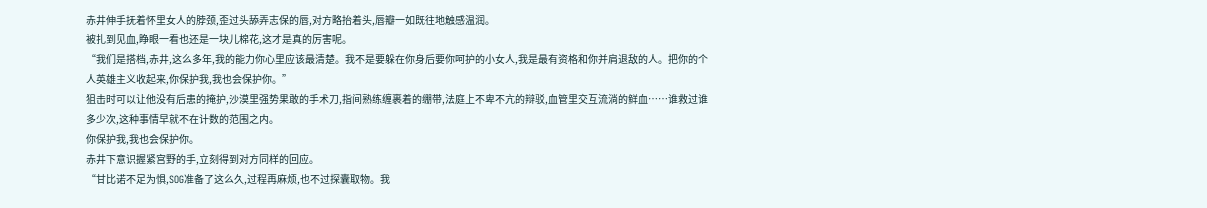赤井伸手抚着怀里女人的脖颈,歪过头舔弄志保的唇,对方略抬着头,唇瓣一如既往地触感温润。
被扎到见血,睁眼一看也还是一块儿棉花,这才是真的厉害呢。
“我们是搭档,赤井,这么多年,我的能力你心里应该最清楚。我不是要躲在你身后要你呵护的小女人,我是最有资格和你并肩退敌的人。把你的个人英雄主义收起来,你保护我,我也会保护你。”
狙击时可以让他没有后患的掩护,沙漠里强势果敢的手术刀,指间熟练缠裹着的绷带,法庭上不卑不亢的辩驳,血管里交互流淌的鲜血……谁救过谁多少次,这种事情早就不在计数的范围之内。
你保护我,我也会保护你。
赤井下意识握紧宫野的手,立刻得到对方同样的回应。
“甘比诺不足为惧,SOG准备了这么久,过程再麻烦,也不过探囊取物。我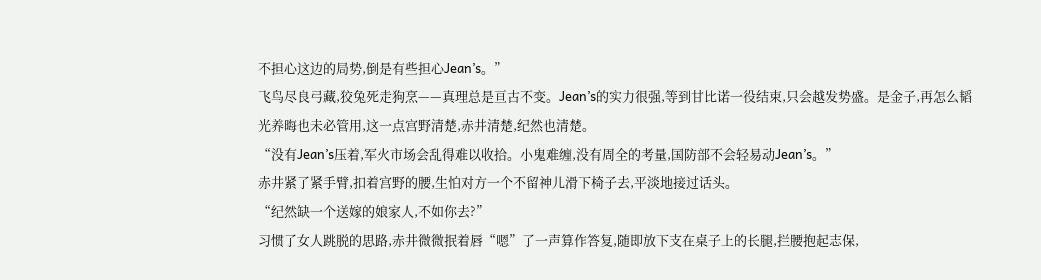不担心这边的局势,倒是有些担心Jean’s。”
飞鸟尽良弓藏,狡兔死走狗烹——真理总是亘古不变。Jean’s的实力很强,等到甘比诺一役结束,只会越发势盛。是金子,再怎么韬光养晦也未必管用,这一点宫野清楚,赤井清楚,纪然也清楚。
“没有Jean’s压着,军火市场会乱得难以收拾。小鬼难缠,没有周全的考量,国防部不会轻易动Jean’s。”
赤井紧了紧手臂,扣着宫野的腰,生怕对方一个不留神儿滑下椅子去,平淡地接过话头。
“纪然缺一个送嫁的娘家人,不如你去?”
习惯了女人跳脱的思路,赤井微微抿着唇“嗯”了一声算作答复,随即放下支在桌子上的长腿,拦腰抱起志保,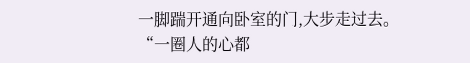一脚踹开通向卧室的门,大步走过去。
“一圈人的心都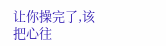让你操完了,该把心往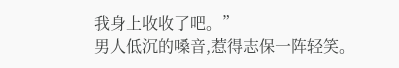我身上收收了吧。”
男人低沉的嗓音,惹得志保一阵轻笑。